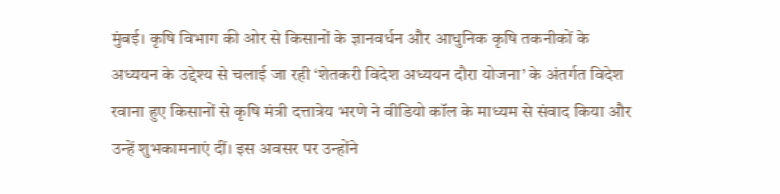मुंबई। कृषि विभाग की ओर से किसानों के ज्ञानवर्धन और आधुनिक कृषि तकनीकों के अध्ययन के उद्देश्य से चलाई जा रही ‘शेतकरी विदेश अध्ययन दौरा योजना’ के अंतर्गत विदेश रवाना हुए किसानों से कृषि मंत्री दत्तात्रेय भरणे ने वीडियो कॉल के माध्यम से संवाद किया और उन्हें शुभकामनाएं दीं। इस अवसर पर उन्होंने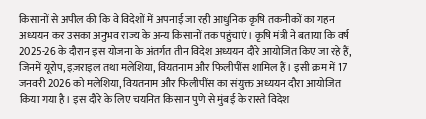किसानों से अपील की कि वे विदेशों में अपनाई जा रही आधुनिक कृषि तकनीकों का गहन अध्ययन कर उसका अनुभव राज्य के अन्य किसानों तक पहुंचाएं। कृषि मंत्री ने बताया कि वर्ष 2025-26 के दौरान इस योजना के अंतर्गत तीन विदेश अध्ययन दौरे आयोजित किए जा रहे हैं, जिनमें यूरोप, इज़राइल तथा मलेशिया, वियतनाम और फिलीपींस शामिल हैं। इसी क्रम में 17 जनवरी 2026 को मलेशिया, वियतनाम और फिलीपींस का संयुक्त अध्ययन दौरा आयोजित किया गया है। इस दौरे के लिए चयनित किसान पुणे से मुंबई के रास्ते विदेश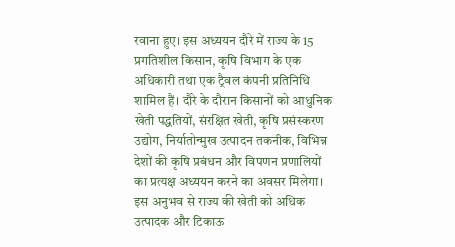रवाना हुए। इस अध्ययन दौरे में राज्य के 15 प्रगतिशील किसान, कृषि विभाग के एक अधिकारी तथा एक ट्रैवल कंपनी प्रतिनिधि शामिल हैं। दौरे के दौरान किसानों को आधुनिक खेती पद्धतियों, संरक्षित खेती, कृषि प्रसंस्करण उद्योग, निर्यातोन्मुख उत्पादन तकनीक, विभिन्न देशों की कृषि प्रबंधन और विपणन प्रणालियों का प्रत्यक्ष अध्ययन करने का अवसर मिलेगा। इस अनुभव से राज्य की खेती को अधिक उत्पादक और टिकाऊ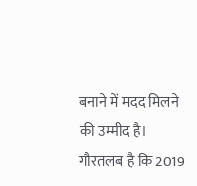बनाने में मदद मिलने की उम्मीद है। गौरतलब है कि 2019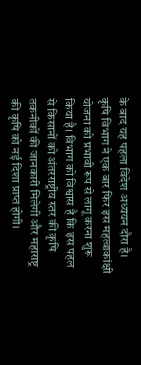के बाद यह पहला विदेश अध्ययन दौरा है। कृषि विभाग ने एक बार फिर इस महत्वाकांक्षी योजना को प्रभावी रूप से लागू करना शुरू किया है। विभाग को विश्वास है कि इस पहल से किसानों को अंतरराष्ट्रीय स्तर की कृषि तकनीकों की जानकारी मिलेगी और महाराष्ट्र की कृषि को नई दिशा प्राप्त होगी।